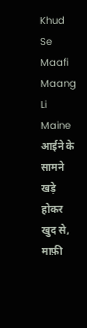Khud Se Maafi Maang Li Maine
आईने के सामने खड़े होकर खुद से, माफ़ी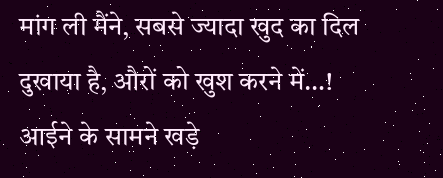मांग ली मैंने, सबसे ज्यादा खुद का दिल दुखाया है, औरों को खुश करने में…!
आईने के सामने खड़े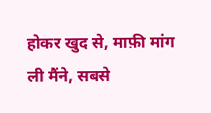होकर खुद से, माफ़ी मांग ली मैंने, सबसे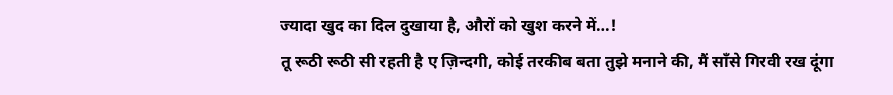ज्यादा खुद का दिल दुखाया है, औरों को खुश करने में…!
तू रूठी रूठी सी रहती है ए ज़िन्दगी, कोई तरकीब बता तुझे मनाने की, मैं साँसे गिरवी रख दूंगा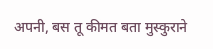अपनी, बस तू कीमत बता मुस्कुराने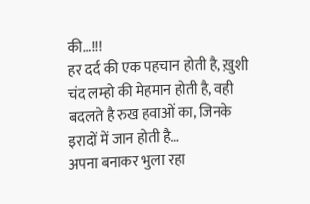की…!!!
हर दर्द की एक पहचान होती है, ख़ुशी चंद लम्हो की मेहमान होती है, वही बदलते है रुख हवाओं का, जिनके इरादों में जान होती है…
अपना बनाकर भुला रहा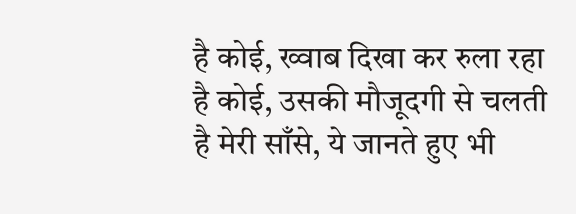है कोई, ख्वाब दिखा कर रुला रहा है कोई, उसकी मौजूदगी से चलती है मेरी साँसे, ये जानते हुए भी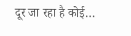दूर जा रहा है कोई…